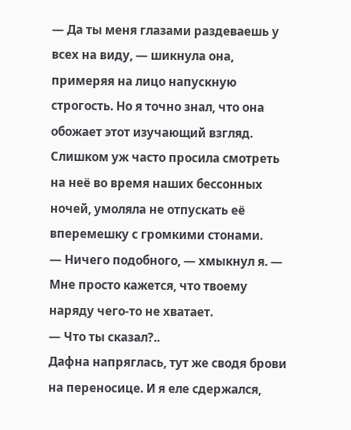— Да ты меня глазами раздеваешь у всех на виду, — шикнула она, примеряя на лицо напускную строгость. Но я точно знал, что она обожает этот изучающий взгляд. Слишком уж часто просила смотреть на неё во время наших бессонных ночей, умоляла не отпускать её вперемешку с громкими стонами.
— Ничего подобного, — хмыкнул я. — Мне просто кажется, что твоему наряду чего-то не хватает.
— Что ты сказал?..
Дафна напряглась, тут же сводя брови на переносице. И я еле сдержался,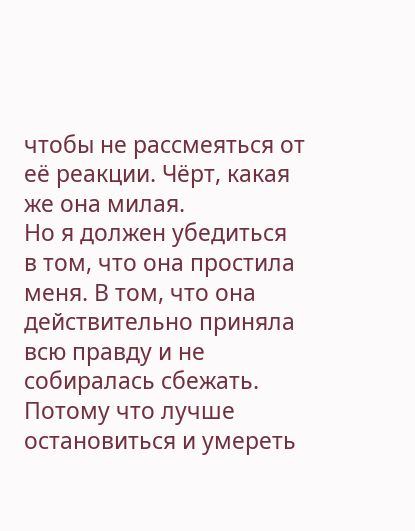чтобы не рассмеяться от её реакции. Чёрт, какая же она милая.
Но я должен убедиться в том, что она простила меня. В том, что она действительно приняла всю правду и не собиралась сбежать. Потому что лучше остановиться и умереть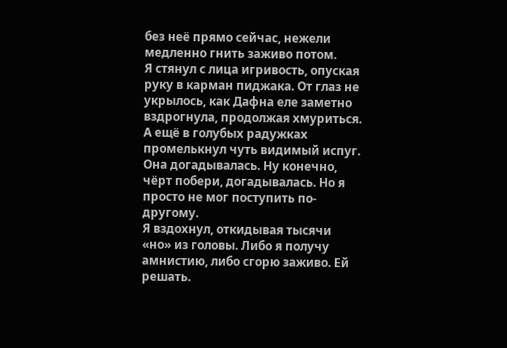без неё прямо сейчас, нежели медленно гнить заживо потом.
Я стянул с лица игривость, опуская руку в карман пиджака. От глаз не укрылось, как Дафна еле заметно вздрогнула, продолжая хмуриться. А ещё в голубых радужках промелькнул чуть видимый испуг.
Она догадывалась. Ну конечно, чёрт побери, догадывалась. Но я просто не мог поступить по-другому.
Я вздохнул, откидывая тысячи «но» из головы. Либо я получу амнистию, либо сгорю заживо. Ей решать.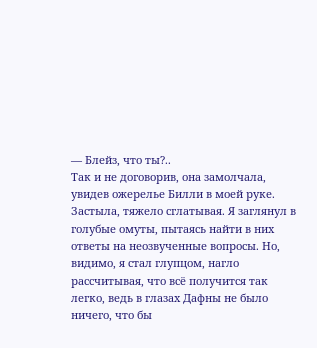— Блейз, что ты?..
Так и не договорив, она замолчала, увидев ожерелье Билли в моей руке. Застыла, тяжело сглатывая. Я заглянул в голубые омуты, пытаясь найти в них ответы на неозвученные вопросы. Но, видимо, я стал глупцом, нагло рассчитывая, что всё получится так легко, ведь в глазах Дафны не было ничего, что бы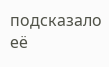подсказало её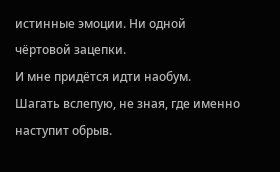истинные эмоции. Ни одной чёртовой зацепки.
И мне придётся идти наобум.
Шагать вслепую, не зная, где именно наступит обрыв.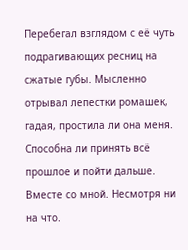Перебегал взглядом с её чуть подрагивающих ресниц на сжатые губы. Мысленно отрывал лепестки ромашек, гадая, простила ли она меня. Способна ли принять всё прошлое и пойти дальше. Вместе со мной. Несмотря ни на что.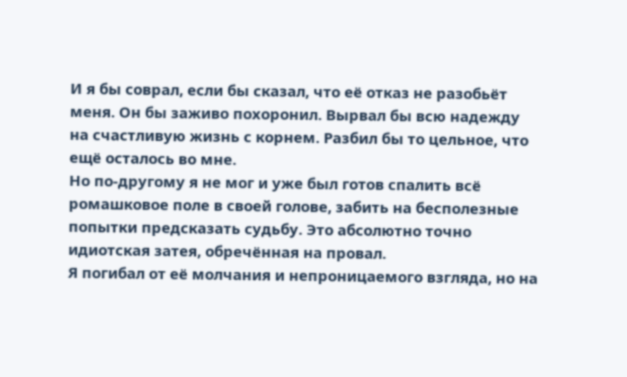И я бы соврал, если бы сказал, что её отказ не разобьёт меня. Он бы заживо похоронил. Вырвал бы всю надежду на счастливую жизнь с корнем. Разбил бы то цельное, что ещё осталось во мне.
Но по-другому я не мог и уже был готов спалить всё ромашковое поле в своей голове, забить на бесполезные попытки предсказать судьбу. Это абсолютно точно идиотская затея, обречённая на провал.
Я погибал от её молчания и непроницаемого взгляда, но на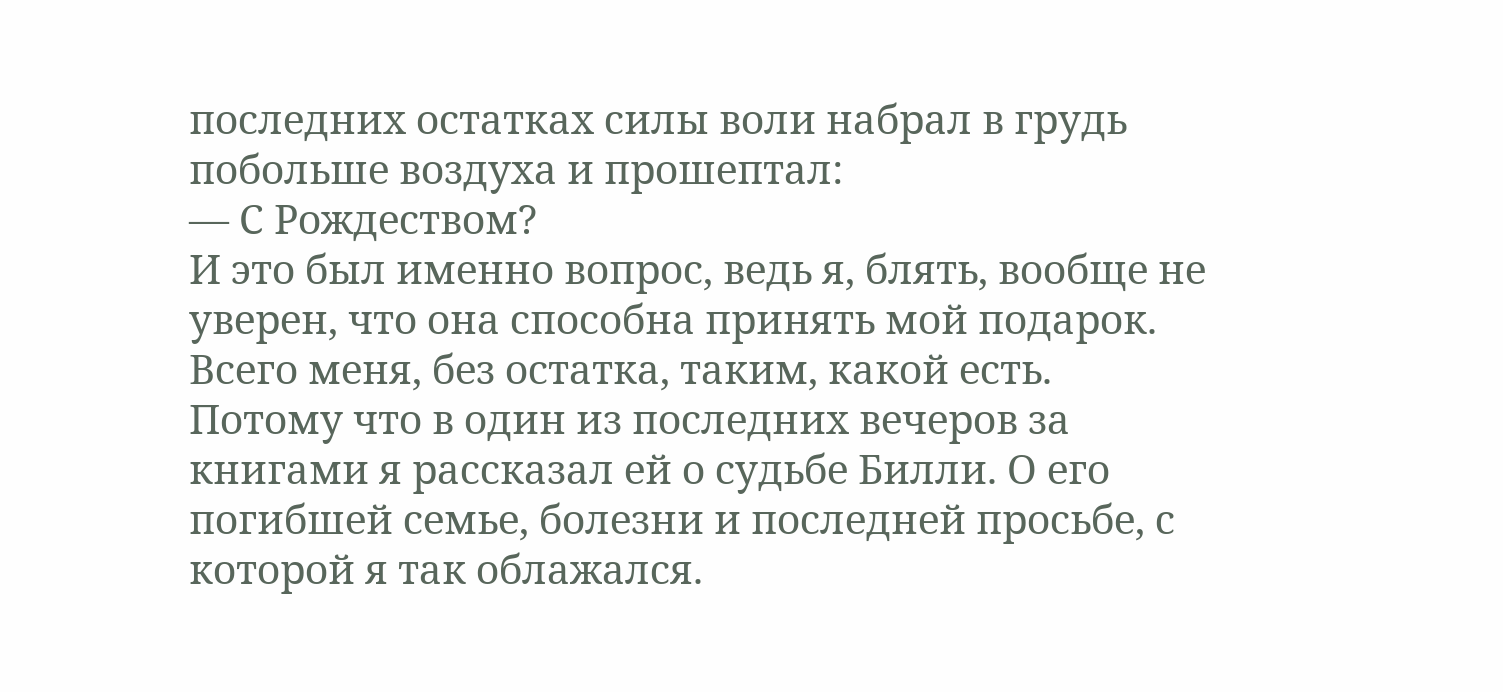последних остатках силы воли набрал в грудь побольше воздуха и прошептал:
— С Рождеством?
И это был именно вопрос, ведь я, блять, вообще не уверен, что она способна принять мой подарок. Всего меня, без остатка, таким, какой есть.
Потому что в один из последних вечеров за книгами я рассказал ей о судьбе Билли. О его погибшей семье, болезни и последней просьбе, с которой я так облажался.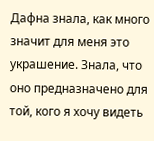Дафна знала, как много значит для меня это украшение. Знала, что оно предназначено для той, кого я хочу видеть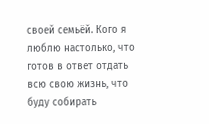своей семьёй. Кого я люблю настолько, что готов в ответ отдать всю свою жизнь, что буду собирать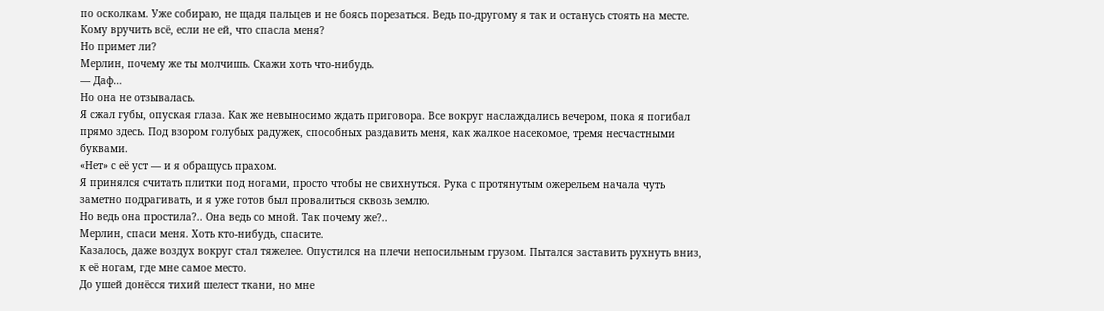по осколкам. Уже собираю, не щадя пальцев и не боясь порезаться. Ведь по-другому я так и останусь стоять на месте.
Кому вручить всё, если не ей, что спасла меня?
Но примет ли?
Мерлин, почему же ты молчишь. Скажи хоть что-нибудь.
— Даф…
Но она не отзывалась.
Я сжал губы, опуская глаза. Как же невыносимо ждать приговора. Все вокруг наслаждались вечером, пока я погибал прямо здесь. Под взором голубых радужек, способных раздавить меня, как жалкое насекомое, тремя несчастными буквами.
«Нет» с её уст — и я обращусь прахом.
Я принялся считать плитки под ногами, просто чтобы не свихнуться. Рука с протянутым ожерельем начала чуть заметно подрагивать, и я уже готов был провалиться сквозь землю.
Но ведь она простила?.. Она ведь со мной. Так почему же?..
Мерлин, спаси меня. Хоть кто-нибудь, спасите.
Казалось, даже воздух вокруг стал тяжелее. Опустился на плечи непосильным грузом. Пытался заставить рухнуть вниз, к её ногам, где мне самое место.
До ушей донёсся тихий шелест ткани, но мне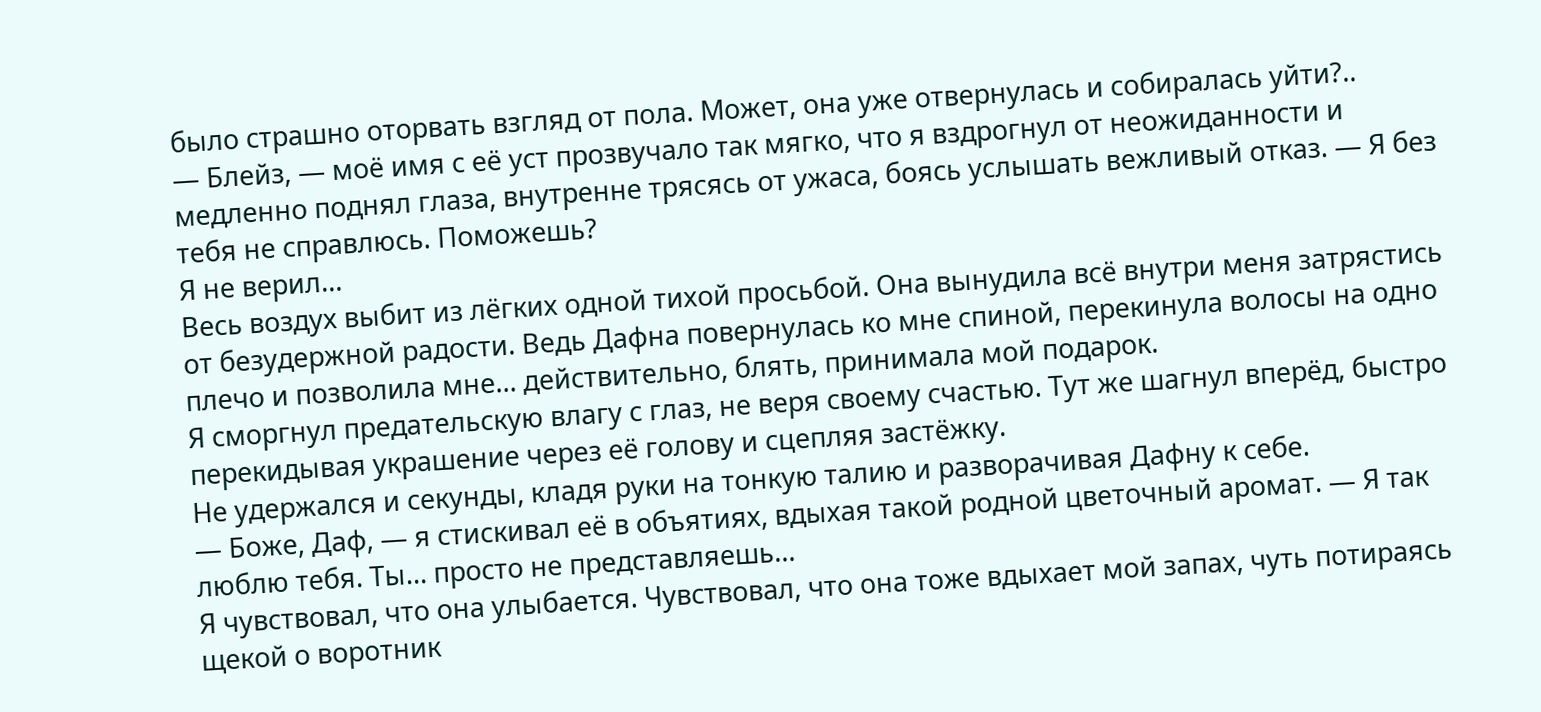было страшно оторвать взгляд от пола. Может, она уже отвернулась и собиралась уйти?..
— Блейз, — моё имя с её уст прозвучало так мягко, что я вздрогнул от неожиданности и медленно поднял глаза, внутренне трясясь от ужаса, боясь услышать вежливый отказ. — Я без тебя не справлюсь. Поможешь?
Я не верил…
Весь воздух выбит из лёгких одной тихой просьбой. Она вынудила всё внутри меня затрястись от безудержной радости. Ведь Дафна повернулась ко мне спиной, перекинула волосы на одно плечо и позволила мне… действительно, блять, принимала мой подарок.
Я сморгнул предательскую влагу с глаз, не веря своему счастью. Тут же шагнул вперёд, быстро перекидывая украшение через её голову и сцепляя застёжку.
Не удержался и секунды, кладя руки на тонкую талию и разворачивая Дафну к себе.
— Боже, Даф, — я стискивал её в объятиях, вдыхая такой родной цветочный аромат. — Я так люблю тебя. Ты… просто не представляешь…
Я чувствовал, что она улыбается. Чувствовал, что она тоже вдыхает мой запах, чуть потираясь щекой о воротник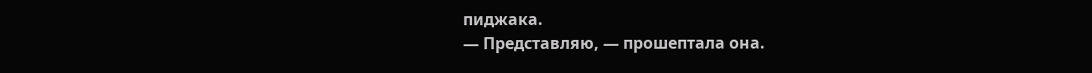пиджака.
— Представляю, — прошептала она.